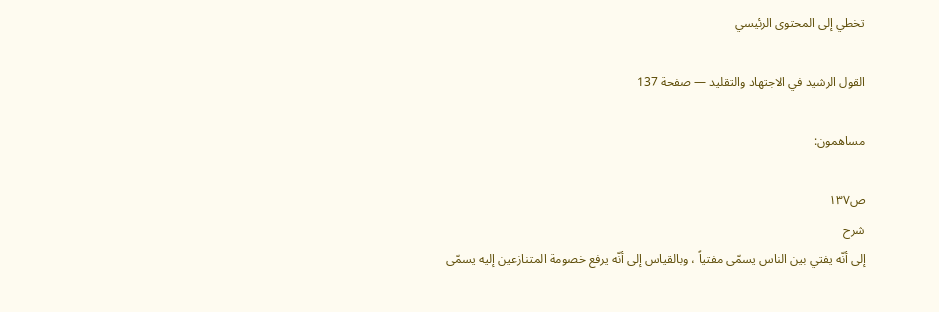تخطي إلى المحتوى الرئيسي

القول الرشيد في الاجتهاد والتقليد — صفحة 137

مساهمون:

ص١٣٧
شرح
إلى أنّه يفتي بين الناس يسمّى مفتياً ، وبالقياس إلى أنّه يرفع خصومة المتنازعين إليه يسمّى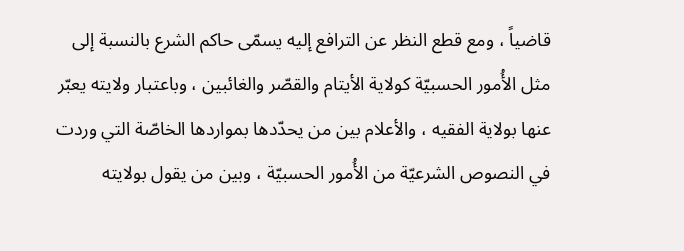قاضياً ، ومع قطع النظر عن الترافع إليه يسمّى حاكم الشرع بالنسبة إلى مثل الأُمور الحسبيّة كولاية الأيتام والقصّر والغائبين ، وباعتبار ولايته يعبّر عنها بولاية الفقيه ، والأعلام بين من يحدّدها بمواردها الخاصّة التي وردت في النصوص الشرعيّة من الأُمور الحسبيّة ، وبين من يقول بولايته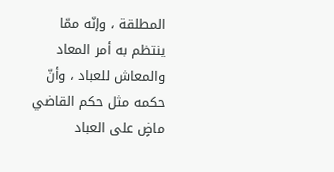المطلقة ، وإنّه ممّا ينتظم به أمر المعاد والمعاش للعباد ، وأنّ حكمه مثل حكم القاضي ماضٍ على العباد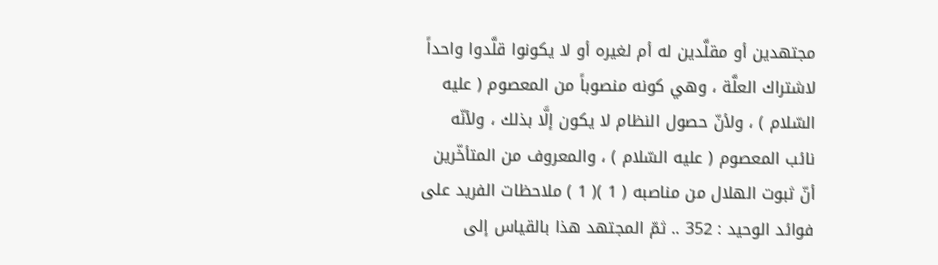مجتهدين أو مقلَّدين له أم لغيره أو لا يكونوا قلَّدوا واحداً لاشتراك العلَّة ، وهي كونه منصوباً من المعصوم ( عليه السّلام ) ، ولأنّ حصول النظام لا يكون إلَّا بذلك ، ولأنّه نائب المعصوم ( عليه السّلام ) ، والمعروف من المتأخّرين أنّ ثبوت الهلال من مناصبه ( 1 )( 1 ) ملاحظات الفريد على فوائد الوحيد : 352 .. ثمّ المجتهد هذا بالقياس إلى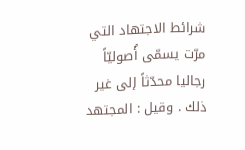شرائط الاجتهاد التي مرّت يسمّى أُصوليّاً رجاليا محدّثاً إلى غير ذلك . وقيل : المجتهد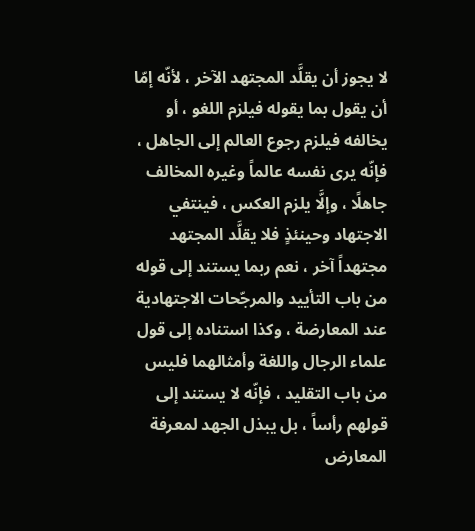لا يجوز أن يقلَّد المجتهد الآخر ، لأنّه إمّا أن يقول بما يقوله فيلزم اللغو ، أو يخالفه فيلزم رجوع العالم إلى الجاهل ، فإنّه يرى نفسه عالماً وغيره المخالف جاهلًا ، وإلَّا يلزم العكس ، فينتفي الاجتهاد وحينئذٍ فلا يقلَّد المجتهد مجتهداً آخر ، نعم ربما يستند إلى قوله من باب التأييد والمرجّحات الاجتهادية عند المعارضة ، وكذا استناده إلى قول علماء الرجال واللغة وأمثالهما فليس من باب التقليد ، فإنّه لا يستند إلى قولهم رأساً ، بل يبذل الجهد لمعرفة المعارض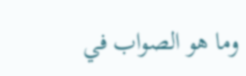وما هو الصواب في